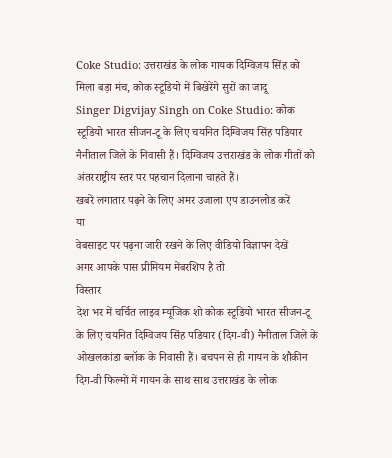Coke Studio: उत्तराखंड के लोक गायक दिग्विजय सिंह को मिला बड़ा मंच, कोक स्टूडियो में बिखेरेंगे सुरों का जादू
Singer Digvijay Singh on Coke Studio: कोक स्टूडियो भारत सीजन-टू के लिए चयनित दिग्विजय सिंह पडियार नैनीताल जिले के निवासी हैं। दिग्विजय उत्तराखंड के लोक गीतों को अंतरराष्ट्रीय स्तर पर पहचान दिलाना चाहते हैं।
खबरें लगातार पढ़ने के लिए अमर उजाला एप डाउनलोड करें
या
वेबसाइट पर पढ़ना जारी रखने के लिए वीडियो विज्ञापन देखें
अगर आपके पास प्रीमियम मेंबरशिप है तो
विस्तार
देश भर में चर्चित लाइव म्यूजिक शो कोक स्टूडियो भारत सीजन-टू के लिए चयनित दिग्विजय सिंह पडियार (दिग-वी) नैनीताल जिले के ओखलकांडा ब्लॉक के निवासी हैं। बचपन से ही गायन के शौकीन दिग-वी फिल्मों में गायन के साथ साथ उत्तराखंड के लोक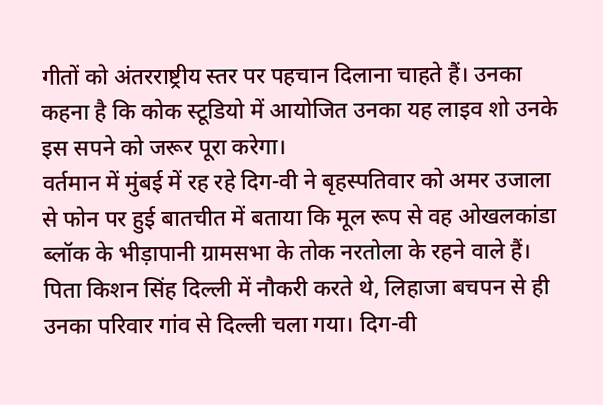गीतों को अंतरराष्ट्रीय स्तर पर पहचान दिलाना चाहते हैं। उनका कहना है कि कोक स्टूडियो में आयोजित उनका यह लाइव शो उनके इस सपने को जरूर पूरा करेगा।
वर्तमान में मुंबई में रह रहे दिग-वी ने बृहस्पतिवार को अमर उजाला से फोन पर हुई बातचीत में बताया कि मूल रूप से वह ओखलकांडा ब्लॉक के भीड़ापानी ग्रामसभा के तोक नरतोला के रहने वाले हैं। पिता किशन सिंह दिल्ली में नौकरी करते थे, लिहाजा बचपन से ही उनका परिवार गांव से दिल्ली चला गया। दिग-वी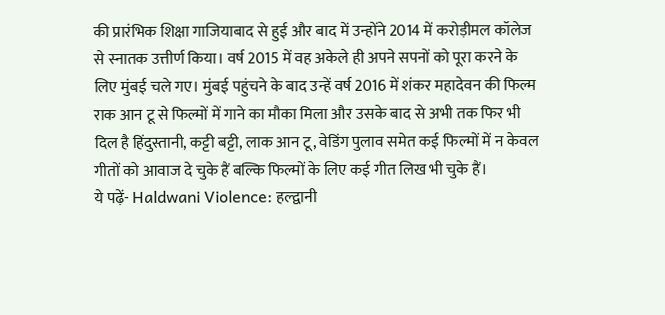की प्रारंभिक शिक्षा गाजियाबाद से हुई और बाद में उन्होंने 2014 में करोड़ीमल कॉलेज से स्नातक उत्तीर्ण किया। वर्ष 2015 में वह अकेले ही अपने सपनों को पूरा करने के लिए मुंबई चले गए। मुंबई पहुंचने के बाद उन्हें वर्ष 2016 में शंकर महादेवन की फिल्म राक आन टू से फिल्मों में गाने का मौका मिला और उसके बाद से अभी तक फिर भी दिल है हिंदुस्तानी, कट्टी बट्टी, लाक आन टू, वेडिंग पुलाव समेत कई फिल्मों में न केवल गीतों को आवाज दे चुके हैं बल्कि फिल्मों के लिए कई गीत लिख भी चुके हैं।
ये पढ़ें- Haldwani Violence: हल्द्वानी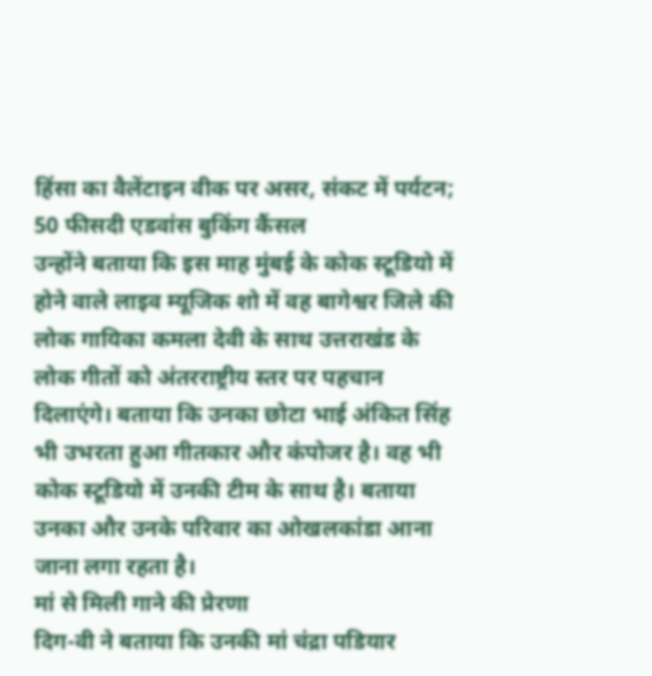हिंसा का वैलेंटाइन वीक पर असर, संकट में पर्यटन; 50 फीसदी एडवांस बुकिंग कैंसल
उन्होंने बताया कि इस माह मुंबई के कोक स्टूडियो में होने वाले लाइव म्यूजिक शो में वह बागेश्वर जिले की लोक गायिका कमला देवी के साथ उत्तराखंड के लोक गीतों को अंतरराष्ट्रीय स्तर पर पहचान दिलाएंगे। बताया कि उनका छोटा भाई अंकित सिंह भी उभरता हुआ गीतकार और कंपोजर है। वह भी कोक स्टूडियो में उनकी टीम के साथ है। बताया उनका और उनके परिवार का ओखलकांडा आना जाना लगा रहता है।
मां से मिली गाने की प्रेरणा
दिग-वी ने बताया कि उनकी मां चंद्रा पडियार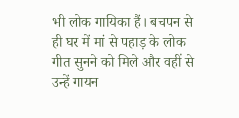भी लोक गायिका हैं। बचपन से ही घर में मां से पहाड़ के लोक गीत सुनने को मिले और वहीं से उन्हें गायन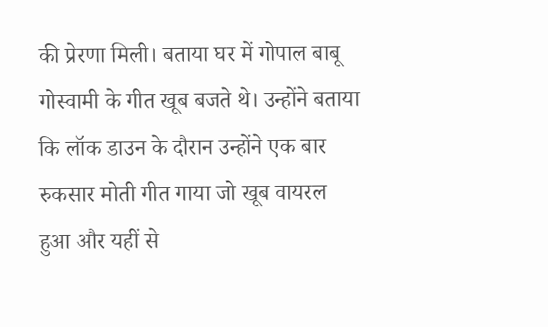की प्रेरणा मिली। बताया घर में गोपाल बाबू गोस्वामी के गीत खूब बजते थे। उन्होंने बताया कि लॉक डाउन के दौरान उन्होंने एक बार रुकसार मोती गीत गाया जो खूब वायरल हुआ और यहीं से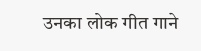उनका लोक गीत गाने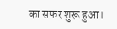का सफर शुरू हुआ।